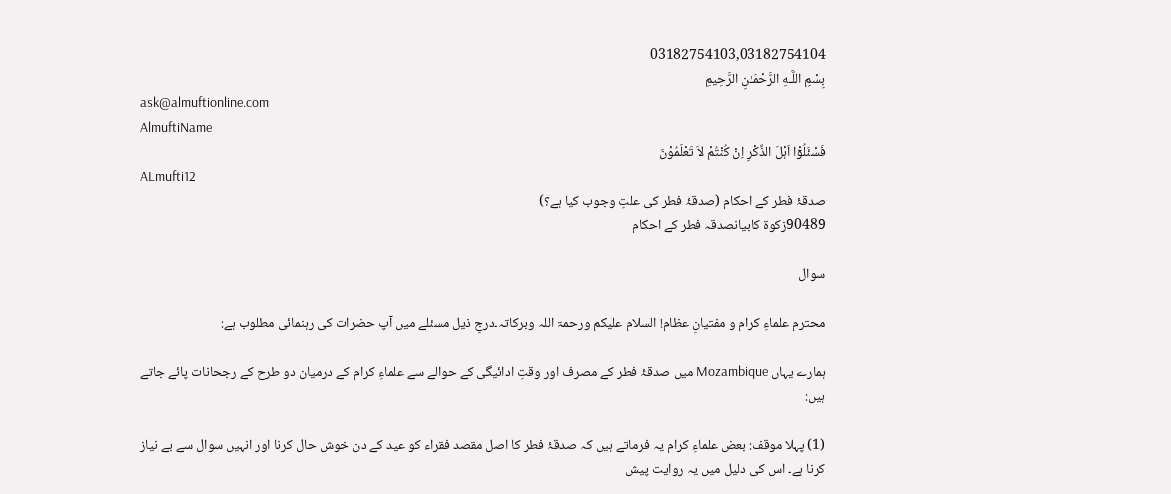03182754103,03182754104
بِسْمِ اللَّـهِ الرَّحْمَـٰنِ الرَّحِيمِ
ask@almuftionline.com
AlmuftiName
فَسْئَلُوْٓا اَہْلَ الذِّکْرِ اِنْ کُنْتُمْ لاَ تَعْلَمُوْنَ
ALmufti12
صدقۂ فطر کے احکام (صدقۂ فطر کی علتِ وجوب کیا ہے؟)
90489زکوة کابیانصدقہ فطر کے احکام

سوال

محترم علماءِ کرام و مفتیانِ عظام! السلام علیکم ورحمۃ اللہ وبرکاتہ۔درجِ ذیل مسئلے میں آپ حضرات کی رہنمائی مطلوب ہے:

ہمارے یہاں Mozambique میں صدقۂ فطر کے مصرف اور وقتِ ادائیگی کے حوالے سے علماءِ کرام کے درمیان دو طرح کے رجحانات پائے جاتے ہیں:

(1) پہلا موقف: بعض علماءِ کرام یہ فرماتے ہیں کہ صدقۂ فطر کا اصل مقصد فقراء کو عید کے دن خوش حال کرنا اور انہیں سوال سے بے نیاز کرنا ہے۔ اس کی دلیل میں یہ روایت پیش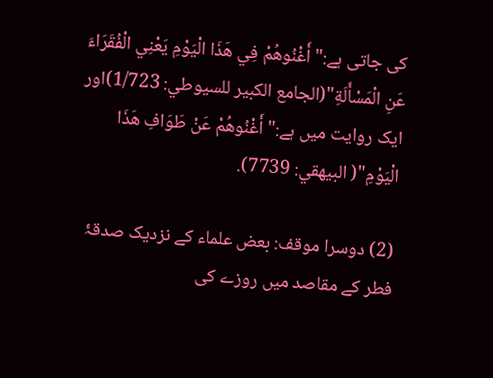کی جاتی ہے:"أَغْنُوهُمْ فِي هَذَا الْيَوْمِ يَعْنِي الْفُقَرَاءَ عَنِ الْمَسْأَلَةِ"(الجامع الكبير للسيوطي: 1/723)اور ایک روایت میں ہے:"أَغْنُوهُمْ عَنْ طَوَافِ هَذَا الْيَوْمِ"( البيهقي: 7739).

(2) دوسرا موقف: بعض علماء کے نزدیک صدقۂ فطر کے مقاصد میں روزے کی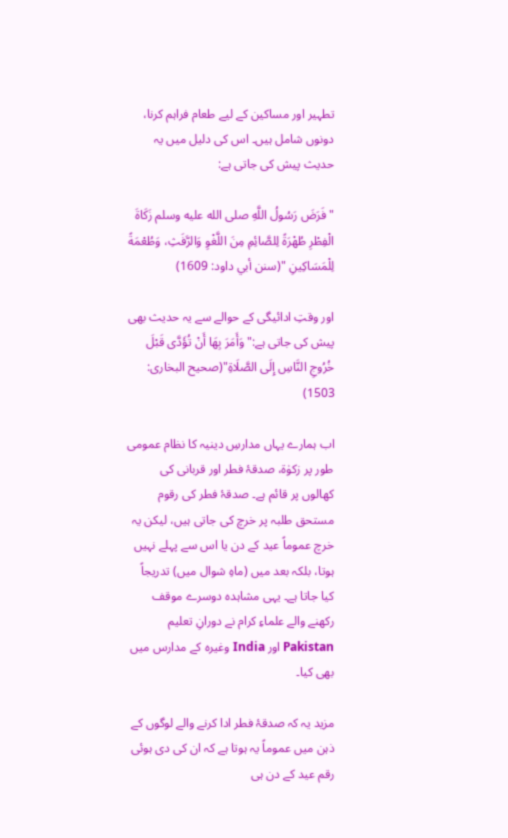تطہیر اور مساکین کے لیے طعام فراہم کرنا، دونوں شامل ہیں۔ اس کی دلیل میں یہ حدیث پیش کی جاتی ہے:

"فَرَضَ رَسُولُ اللَّهِ صلى الله عليه وسلم زَكَاةَ الْفِطْرِ طُهْرَةً لِلصَّائِمِ مِنَ اللَّغْوِ وَالرَّفَثِ، وَطُعْمَةً لِلْمَسَاكِينِ "(سنن أبي داود: 1609)

اور وقتِ ادائیگی کے حوالے سے یہ حدیث بھی پیش کی جاتی ہے:"وَأَمَرَ بِهَا أَنْ تُؤَدَّى قَبْلَ خُرُوجِ النَّاسِ إِلَى الصَّلَاةِ"(صحیح البخاری: 1503)

اب ہمارے یہاں مدارسِ دینیہ کا نظام عمومی طور پر زکوٰۃ، صدقۂ فطر اور قربانی کی کھالوں پر قائم ہے۔ صدقۂ فطر کی رقوم مستحق طلبہ پر خرچ کی جاتی ہیں، لیکن یہ خرچ عموماً عید کے دن یا اس سے پہلے نہیں ہوتا، بلکہ بعد میں (ماہِ شوال میں) تدریجاً کیا جاتا ہے۔ یہی مشاہدہ دوسرے موقف رکھنے والے علماءِ کرام نے دورانِ تعلیم Pakistan اور India وغیرہ کے مدارس میں بھی کیا۔

مزید یہ کہ صدقۂ فطر ادا کرنے والے لوگوں کے ذہن میں عموماً یہ ہوتا ہے کہ ان کی دی ہوئی رقم عید کے دن ہی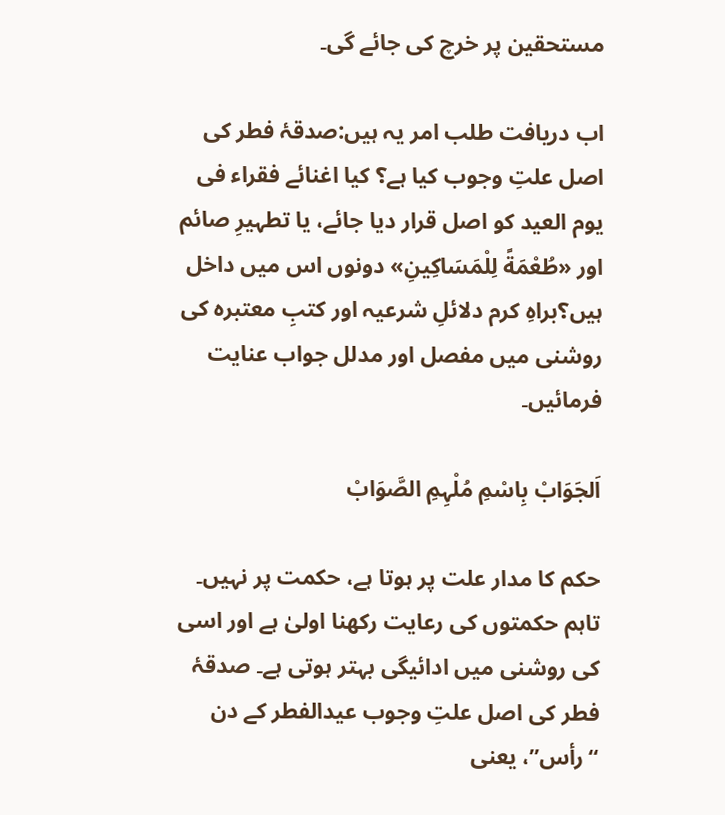مستحقین پر خرچ کی جائے گی۔

اب دریافت طلب امر یہ ہیں:صدقۂ فطر کی اصل علتِ وجوب کیا ہے؟ کیا اغنائے فقراء فی یوم العید کو اصل قرار دیا جائے، یا تطہیرِ صائم اور «طُعْمَةً لِلْمَسَاكِينِ» دونوں اس میں داخل ہیں؟براہِ کرم دلائلِ شرعیہ اور کتبِ معتبرہ کی روشنی میں مفصل اور مدلل جواب عنایت فرمائیں۔

اَلجَوَابْ بِاسْمِ مُلْہِمِ الصَّوَابْ

حکم کا مدار علت پر ہوتا ہے، حکمت پر نہیں۔ تاہم حکمتوں کی رعایت رکھنا اولیٰ ہے اور اسی کی روشنی میں ادائیگی بہتر ہوتی ہے۔ صدقۂ فطر کی اصل علتِ وجوب عیدالفطر کے دن “رأس”، یعنی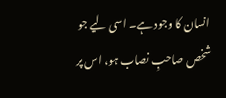انسان کا وجود ہے۔ اسی لیے جو شخص صاحبِ نصاب ہو، اس پر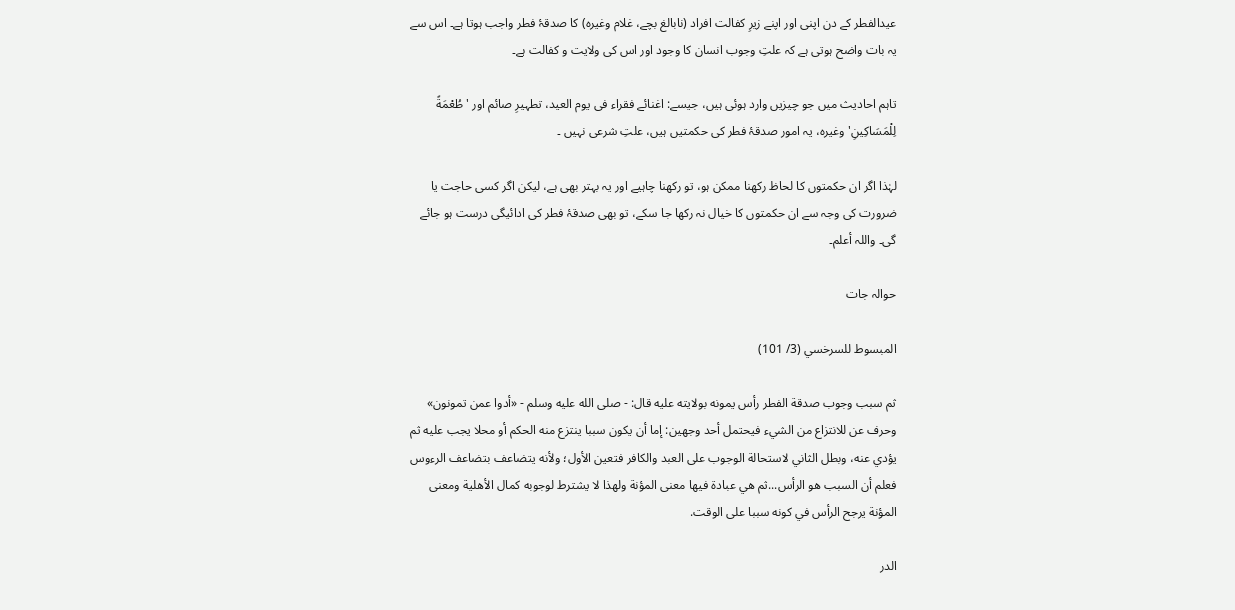عیدالفطر کے دن اپنی اور اپنے زیرِ کفالت افراد (نابالغ بچے، غلام وغیرہ) کا صدقۂ فطر واجب ہوتا ہے۔ اس سے یہ بات واضح ہوتی ہے کہ علتِ وجوب انسان کا وجود اور اس کی ولایت و کفالت ہے۔

تاہم احادیث میں جو چیزیں وارد ہوئی ہیں، جیسے: اغنائے فقراء فی یوم العید، تطہیرِ صائم اور 'طُعْمَةً لِلْمَسَاكِينِ' وغیرہ، یہ امور صدقۂ فطر کی حکمتیں ہیں، علتِ شرعی نہیں ۔

لہٰذا اگر ان حکمتوں کا لحاظ رکھنا ممکن ہو، تو رکھنا چاہیے اور یہ بہتر بھی ہے، لیکن اگر کسی حاجت یا ضرورت کی وجہ سے ان حکمتوں کا خیال نہ رکھا جا سکے، تو بھی صدقۂ فطر کی ادائیگی درست ہو جائے گی۔ واللہ أعلم۔

حوالہ جات

المبسوط للسرخسي (3/ 101)

ثم سبب وجوب صدقة الفطر رأس يمونه بولايته عليه قال: - صلى الله عليه وسلم - «أدوا عمن تمونون» وحرف عن للانتزاع من الشيء فيحتمل أحد وجهين: إما أن يكون سببا ينتزع منه الحكم أو محلا يجب عليه ثم يؤدي عنه، وبطل الثاني لاستحالة الوجوب على العبد والكافر فتعين الأول؛ ولأنه يتضاعف بتضاعف الرءوس فعلم أن السبب هو الرأس...ثم هي عبادة فيها معنى المؤنة ولهذا لا يشترط لوجوبه كمال الأهلية ومعنى المؤنة يرجح الرأس في كونه سببا على الوقت.

الدر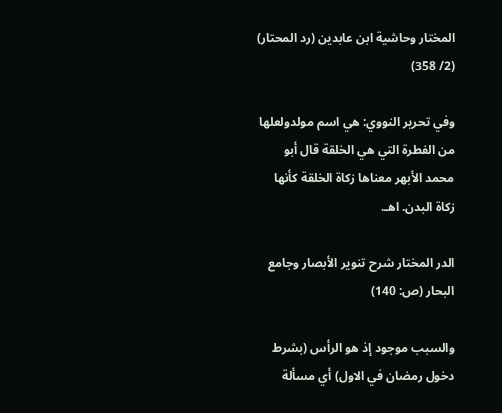المختار وحاشية ابن عابدين (رد المحتار) (2/ 358)

وفي تحرير النووي: هي اسم مولدولعلها من الفطرة التي هي الخلقة قال أبو محمد الأبهر معناها زكاة الخلقة كأنها زكاة البدن. اهـ.

الدر المختار شرح تنوير الأبصار وجامع البحار (ص: 140)

والسبب موجود إذ هو الرأس (بشرط دخول رمضان في الاول) أي مسألة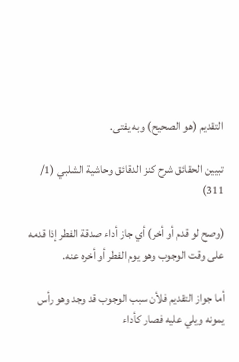التقديم (هو الصحيح) وبه يفتى.

تبيين الحقائق شرح كنز الدقائق وحاشية الشلبي (1/ 311)

(وصح لو قدم أو أخر) أي جاز أداء صدقة الفطر إذا قدمه على وقت الوجوب وهو يوم الفطر أو أخره عنه.

أما جواز التقديم فلأن سبب الوجوب قد وجد وهو رأس يمونه ويلي عليه فصار كأداء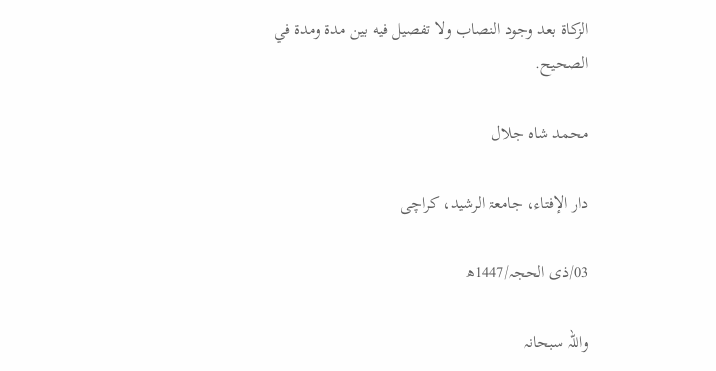الزكاة بعد وجود النصاب ولا تفصيل فيه بين مدة ومدة في الصحيح.

محمد شاہ جلال

دار الإفتاء، جامعۃ الرشید، کراچی

03/ذی الحجہ/1447ھ

واللہ سبحانہ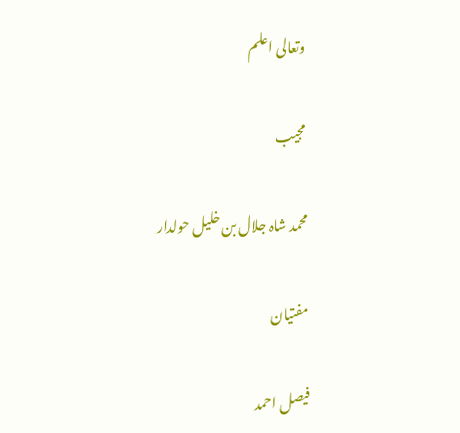وتعالی اعلم

مجیب

محمد شاہ جلال بن خلیل حولدار

مفتیان

فیصل احمد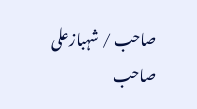صاحب / شہبازعلی صاحب